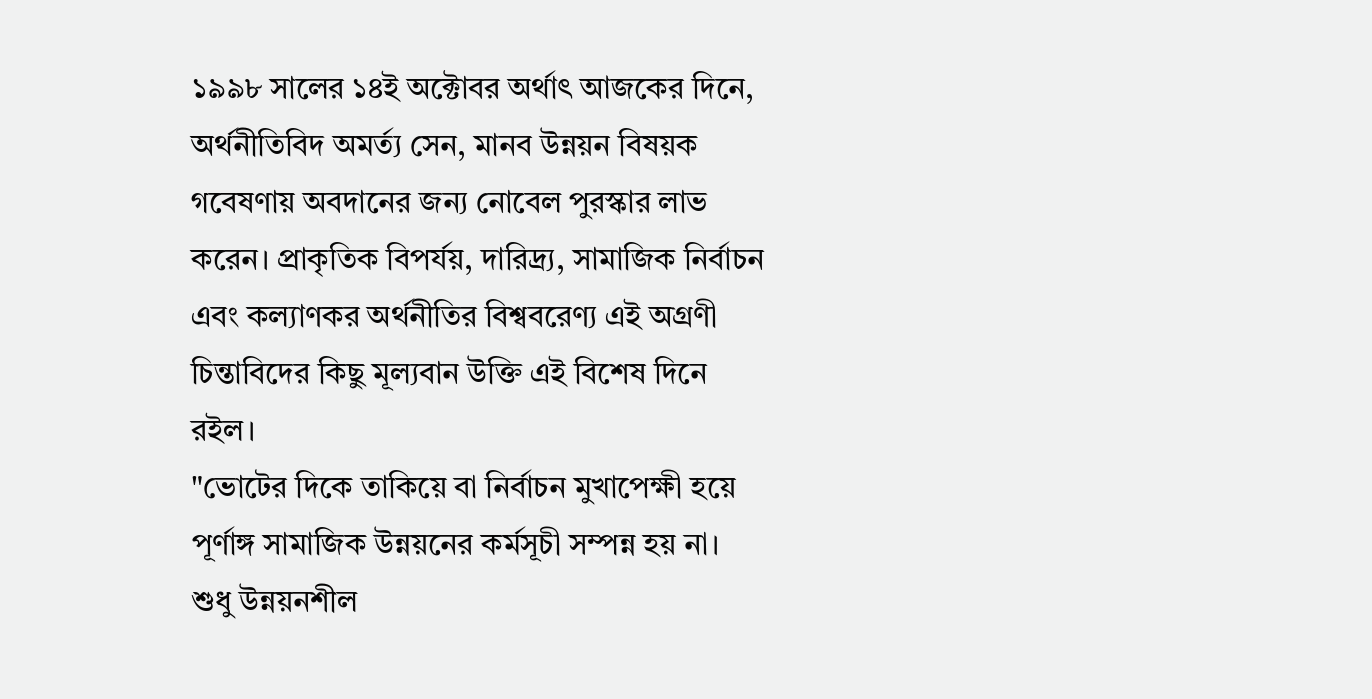১৯৯৮ সালের ১৪ই অক্টোবর অর্থাৎ আজকের দিনে, অর্থনীতিবিদ অমর্ত্য সেন, মানব উন্নয়ন বিষয়ক গবেষণায় অবদানের জন্য নোবেল পুরস্কার লাভ করেন। প্রাকৃতিক বিপর্যয়, দারিদ্র্য, সামাজিক নির্বাচন এবং কল্যাণকর অর্থনীতির বিশ্ববরেণ্য এই অগ্রণী চিন্তাবিদের কিছু মূল্যবান উক্তি এই বিশেষ দিনে রইল।
"ভোটের দিকে তাকিয়ে বা নির্বাচন মুখাপেক্ষী হয়ে পূর্ণাঙ্গ সামাজিক উন্নয়নের কর্মসূচী সম্পন্ন হয় না। শুধু উন্নয়নশীল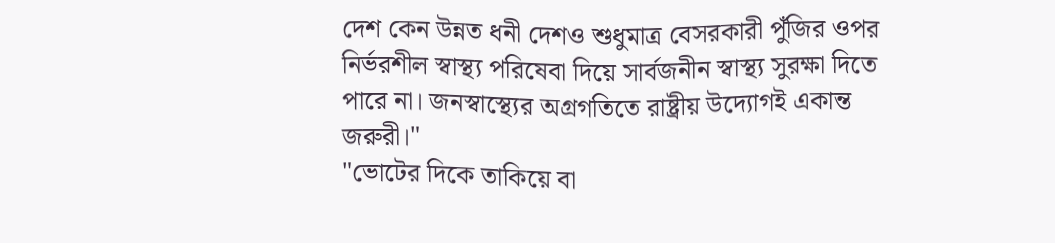দেশ কেন উন্নত ধনী দেশও শুধুমাত্র বেসরকারী পুঁজির ওপর নির্ভরশীল স্বাস্থ্য পরিষেবা দিয়ে সার্বজনীন স্বাস্থ্য সুরক্ষা দিতে পারে না। জনস্বাস্থ্যের অগ্রগতিতে রাষ্ট্রীয় উদ্যোগই একান্ত জরুরী।"
"ভোটের দিকে তাকিয়ে বা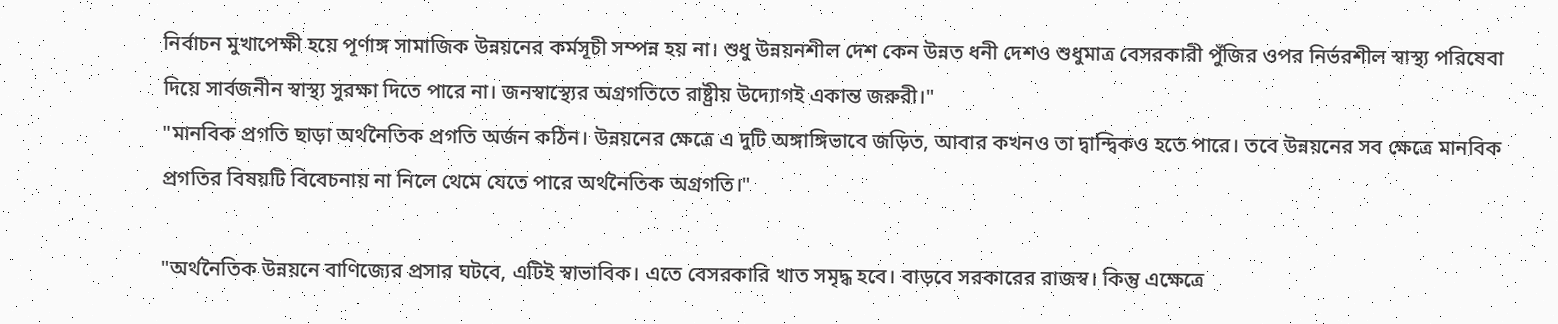নির্বাচন মুখাপেক্ষী হয়ে পূর্ণাঙ্গ সামাজিক উন্নয়নের কর্মসূচী সম্পন্ন হয় না। শুধু উন্নয়নশীল দেশ কেন উন্নত ধনী দেশও শুধুমাত্র বেসরকারী পুঁজির ওপর নির্ভরশীল স্বাস্থ্য পরিষেবা দিয়ে সার্বজনীন স্বাস্থ্য সুরক্ষা দিতে পারে না। জনস্বাস্থ্যের অগ্রগতিতে রাষ্ট্রীয় উদ্যোগই একান্ত জরুরী।"
"মানবিক প্রগতি ছাড়া অর্থনৈতিক প্রগতি অর্জন কঠিন। উন্নয়নের ক্ষেত্রে এ দুটি অঙ্গাঙ্গিভাবে জড়িত, আবার কখনও তা দ্বান্দ্বিকও হতে পারে। তবে উন্নয়নের সব ক্ষেত্রে মানবিক প্রগতির বিষয়টি বিবেচনায় না নিলে থেমে যেতে পারে অর্থনৈতিক অগ্রগতি।"

"অর্থনৈতিক উন্নয়নে বাণিজ্যের প্রসার ঘটবে, এটিই স্বাভাবিক। এতে বেসরকারি খাত সমৃদ্ধ হবে। বাড়বে সরকারের রাজস্ব। কিন্তু এক্ষেত্রে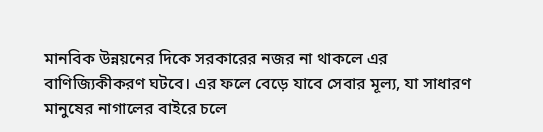মানবিক উন্নয়নের দিকে সরকারের নজর না থাকলে এর বাণিজ্যিকীকরণ ঘটবে। এর ফলে বেড়ে যাবে সেবার মূল্য, যা সাধারণ মানুষের নাগালের বাইরে চলে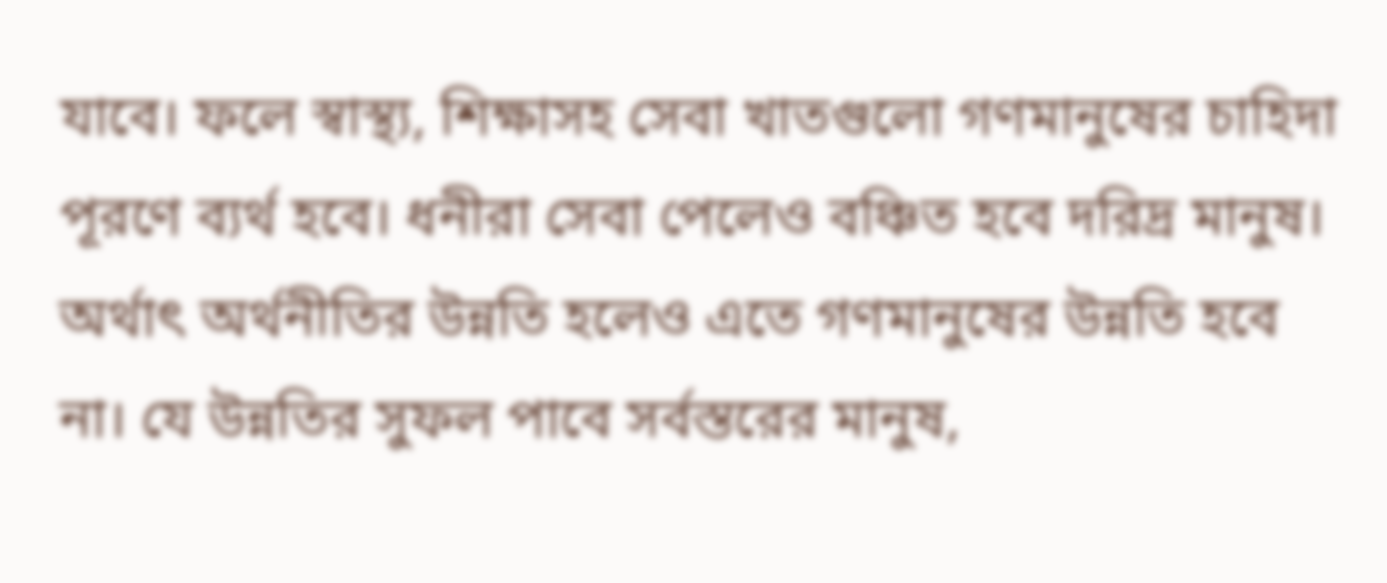যাবে। ফলে স্বাস্থ্য, শিক্ষাসহ সেবা খাতগুলো গণমানুষের চাহিদা পূরণে ব্যর্থ হবে। ধনীরা সেবা পেলেও বঞ্চিত হবে দরিদ্র মানুষ। অর্থাৎ অর্থনীতির উন্নতি হলেও এতে গণমানুষের উন্নতি হবে না। যে উন্নতির সুফল পাবে সর্বস্তরের মানুষ,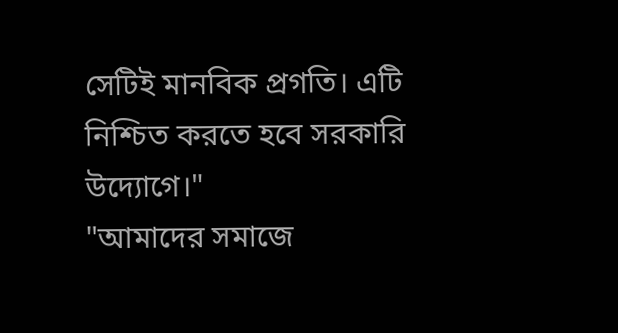সেটিই মানবিক প্রগতি। এটি নিশ্চিত করতে হবে সরকারি উদ্যোগে।"
"আমাদের সমাজে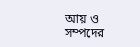আয় ও সম্পদের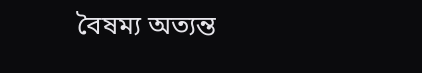বৈষম্য অত্যন্ত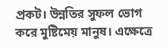প্রকট। উন্নতির সুফল ভোগ করে মুষ্টিমেয় মানুষ। এক্ষেত্রে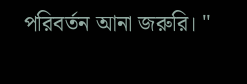পরিবর্তন আনা জরুরি। "